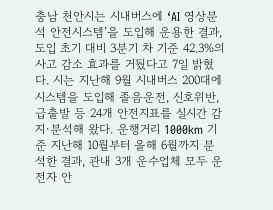충남 천안시는 시내버스에 ‘AI 영상분석 안전시스템’을 도입해 운용한 결과, 도입 초기 대비 3분기 차 기준 42.3%의 사고 감소 효과를 거뒀다고 7일 밝혔다. 시는 지난해 9월 시내버스 200대에 시스템을 도입해 졸음운전, 신호위반, 급출발 등 24개 안전지표를 실시간 감지·분석해 왔다. 운행거리 1000km 기준 지난해 10월부터 올해 6월까지 분석한 결과, 관내 3개 운수업체 모두 운전자 안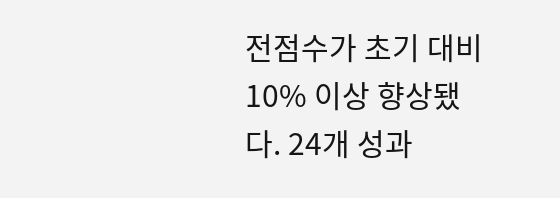전점수가 초기 대비 10% 이상 향상됐다. 24개 성과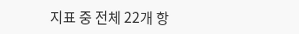지표 중 전체 22개 항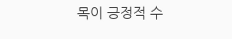목이 긍정적 수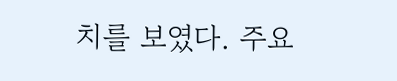치를 보였다. 주요